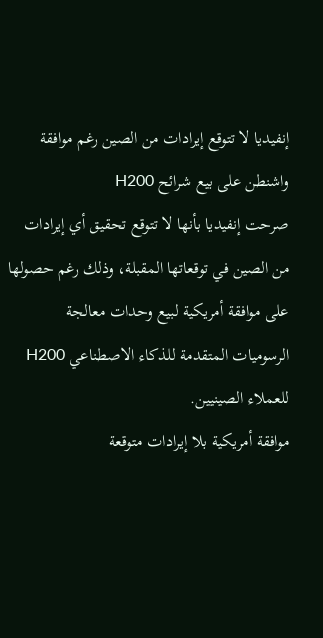إنفيديا لا تتوقع إيرادات من الصين رغم موافقة واشنطن على بيع شرائح H200
صرحت إنفيديا بأنها لا تتوقع تحقيق أي إيرادات من الصين في توقعاتها المقبلة، وذلك رغم حصولها على موافقة أمريكية لبيع وحدات معالجة الرسوميات المتقدمة للذكاء الاصطناعي H200 للعملاء الصينيين.
موافقة أمريكية بلا إيرادات متوقعة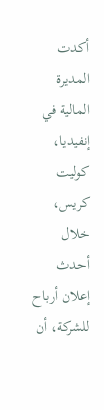أكدت المديرة المالية في إنفيديا، كوليت كريس، خلال أحدث إعلان أرباح للشركة، أن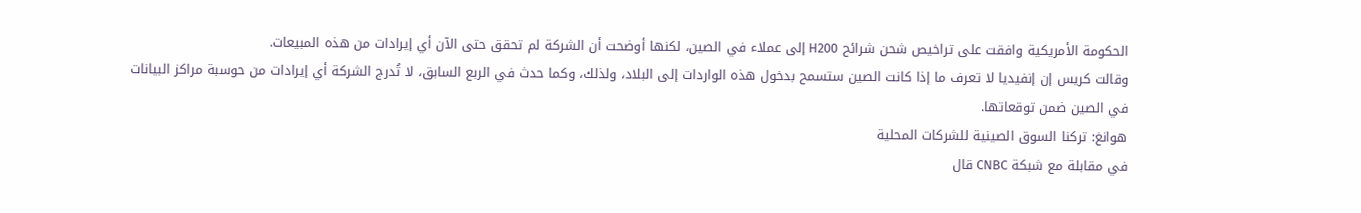الحكومة الأمريكية وافقت على تراخيص شحن شرائح H200 إلى عملاء في الصين، لكنها أوضحت أن الشركة لم تحقق حتى الآن أي إيرادات من هذه المبيعات.
وقالت كريس إن إنفيديا لا تعرف ما إذا كانت الصين ستسمح بدخول هذه الواردات إلى البلاد، ولذلك، وكما حدث في الربع السابق، لا تُدرج الشركة أي إيرادات من حوسبة مراكز البيانات في الصين ضمن توقعاتها.
هوانغ: تركنا السوق الصينية للشركات المحلية
في مقابلة مع شبكة CNBC قال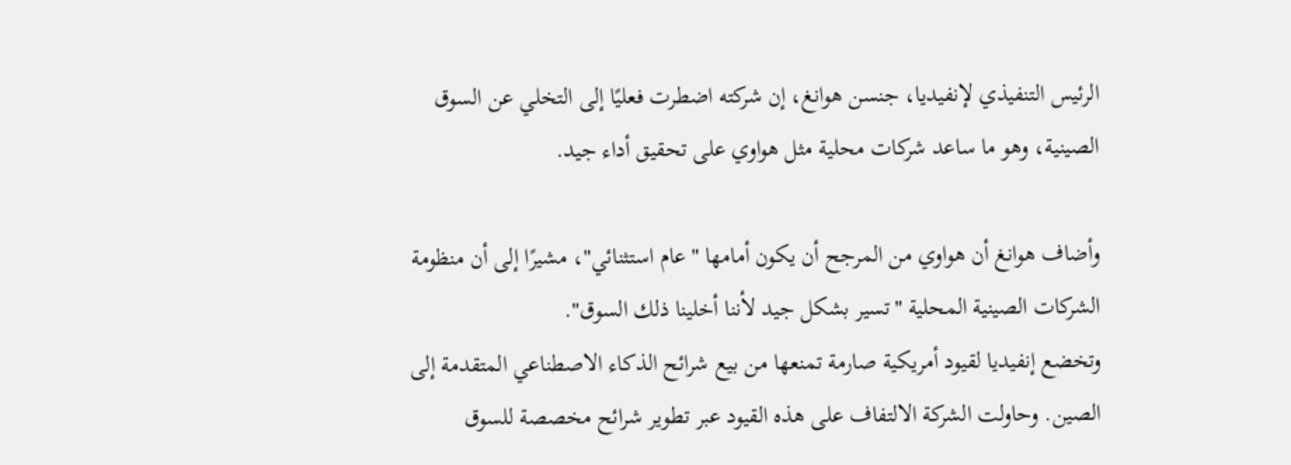الرئيس التنفيذي لإنفيديا، جنسن هوانغ، إن شركته اضطرت فعليًا إلى التخلي عن السوق الصينية، وهو ما ساعد شركات محلية مثل هواوي على تحقيق أداء جيد.

وأضاف هوانغ أن هواوي من المرجح أن يكون أمامها "عام استثنائي"، مشيرًا إلى أن منظومة الشركات الصينية المحلية "تسير بشكل جيد لأننا أخلينا ذلك السوق".
وتخضع إنفيديا لقيود أمريكية صارمة تمنعها من بيع شرائح الذكاء الاصطناعي المتقدمة إلى الصين. وحاولت الشركة الالتفاف على هذه القيود عبر تطوير شرائح مخصصة للسوق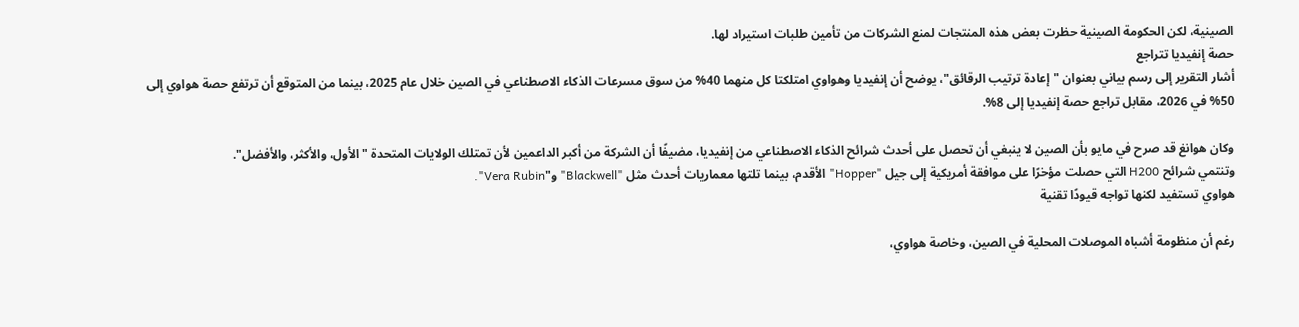الصينية، لكن الحكومة الصينية حظرت بعض هذه المنتجات لمنع الشركات من تأمين طلبات استيراد لها.
حصة إنفيديا تتراجع
أشار التقرير إلى رسم بياني بعنوان "إعادة ترتيب الرقائق"، يوضح أن إنفيديا وهواوي امتلكتا كل منهما 40% من سوق مسرعات الذكاء الاصطناعي في الصين خلال عام 2025، بينما من المتوقع أن ترتفع حصة هواوي إلى 50% في 2026، مقابل تراجع حصة إنفيديا إلى 8%.

وكان هوانغ قد صرح في مايو بأن الصين لا ينبغي أن تحصل على أحدث شرائح الذكاء الاصطناعي من إنفيديا، مضيفًا أن الشركة من أكبر الداعمين لأن تمتلك الولايات المتحدة "الأول، والأكثر، والأفضل".
وتنتمي شرائح H200 التي حصلت مؤخرًا على موافقة أمريكية إلى جيل "Hopper" الأقدم، بينما تلتها معماريات أحدث مثل "Blackwell" و"Vera Rubin".
هواوي تستفيد لكنها تواجه قيودًا تقنية

رغم أن منظومة أشباه الموصلات المحلية في الصين، وخاصة هواوي،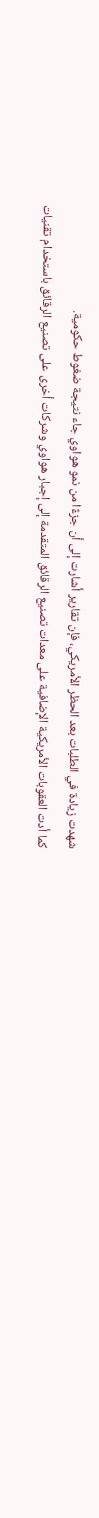شهدت زيادة في الطلبات بعد الحظر الأمريكي، فإن تقارير أشارت إلى أن جزءًا من نمو هواوي جاء نتيجة ضغوط حكومية.
كما أدت العقوبات الأمريكية الإضافية على معدات تصنيع الرقائق المتقدمة إلى إجبار هواوي وشركات أخرى على تصنيع الرقائق باستخدام تقنيات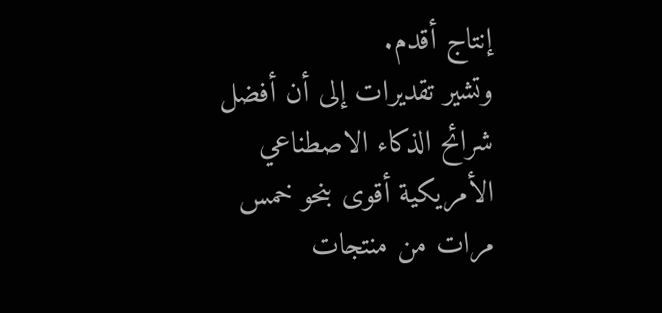إنتاج أقدم.
وتشير تقديرات إلى أن أفضل شرائح الذكاء الاصطناعي الأمريكية أقوى بنحو خمس مرات من منتجات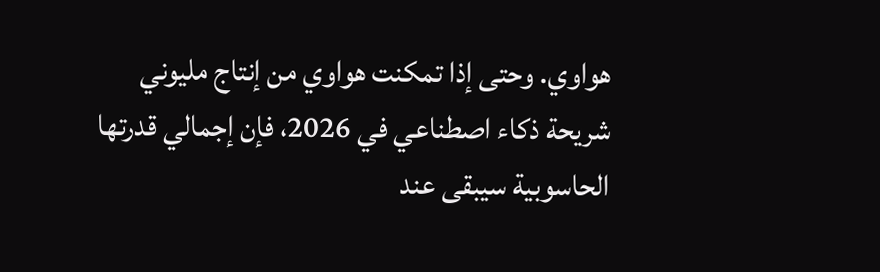هواوي. وحتى إذا تمكنت هواوي من إنتاج مليوني شريحة ذكاء اصطناعي في 2026، فإن إجمالي قدرتها الحاسوبية سيبقى عند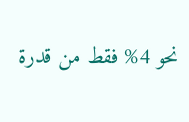نحو 4% فقط من قدرة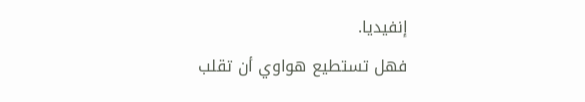إنفيديا.
فهل تستطيع هواوي أن تقلب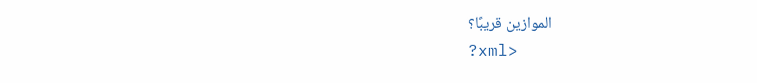الموازين قريبًا؟
?xml>